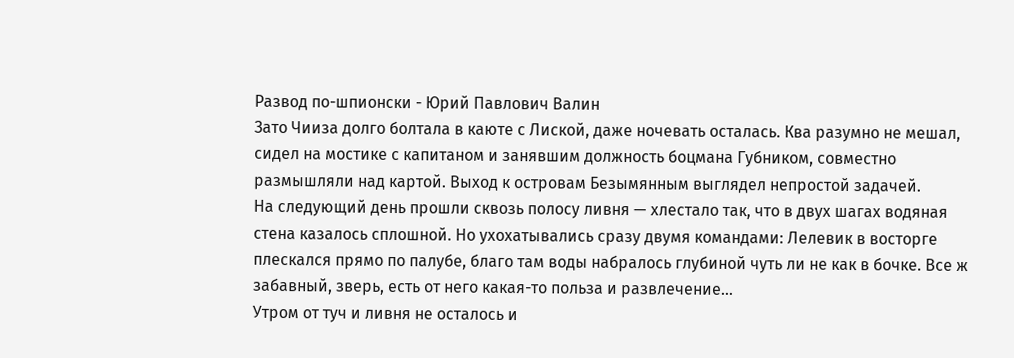Развод по-шпионски - Юрий Павлович Валин
Зато Чииза долго болтала в каюте с Лиской, даже ночевать осталась. Ква разумно не мешал, сидел на мостике с капитаном и занявшим должность боцмана Губником, совместно размышляли над картой. Выход к островам Безымянным выглядел непростой задачей.
На следующий день прошли сквозь полосу ливня — хлестало так, что в двух шагах водяная стена казалось сплошной. Но ухохатывались сразу двумя командами: Лелевик в восторге плескался прямо по палубе, благо там воды набралось глубиной чуть ли не как в бочке. Все ж забавный, зверь, есть от него какая-то польза и развлечение…
Утром от туч и ливня не осталось и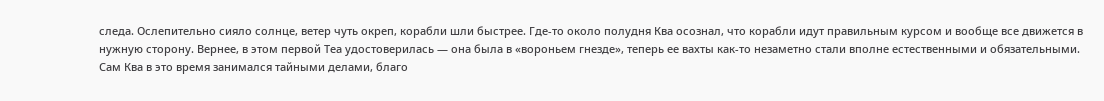следа. Ослепительно сияло солнце, ветер чуть окреп, корабли шли быстрее. Где-то около полудня Ква осознал, что корабли идут правильным курсом и вообще все движется в нужную сторону. Вернее, в этом первой Теа удостоверилась — она была в «вороньем гнезде», теперь ее вахты как-то незаметно стали вполне естественными и обязательными. Сам Ква в это время занимался тайными делами, благо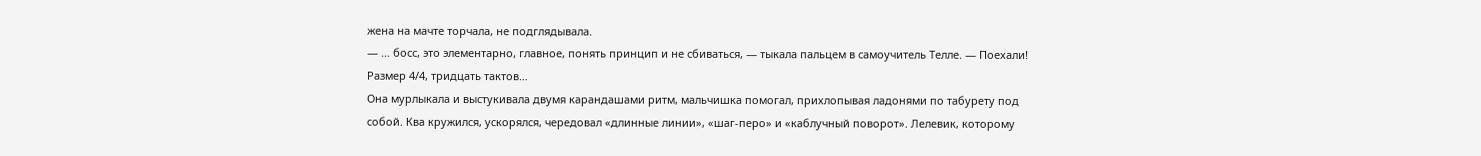жена на мачте торчала, не подглядывала.
— … босс, это элементарно, главное, понять принцип и не сбиваться, — тыкала пальцем в самоучитель Телле. — Поехали! Размер 4/4, тридцать тактов…
Она мурлыкала и выстукивала двумя карандашами ритм, мальчишка помогал, прихлопывая ладонями по табурету под собой. Ква кружился, ускорялся, чередовал «длинные линии», «шаг-перо» и «каблучный поворот». Лелевик, которому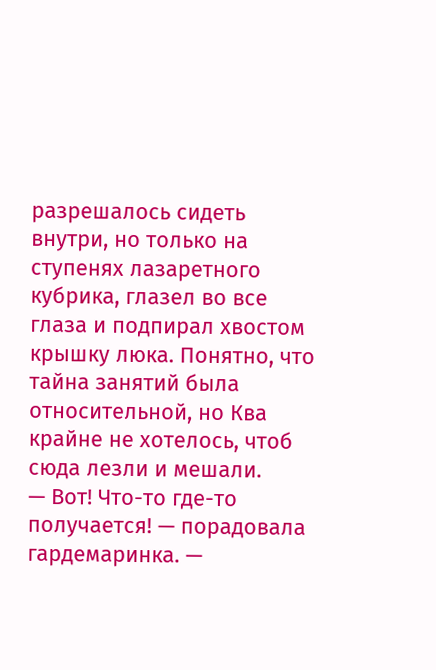разрешалось сидеть внутри, но только на ступенях лазаретного кубрика, глазел во все глаза и подпирал хвостом крышку люка. Понятно, что тайна занятий была относительной, но Ква крайне не хотелось, чтоб сюда лезли и мешали.
— Вот! Что-то где-то получается! — порадовала гардемаринка. —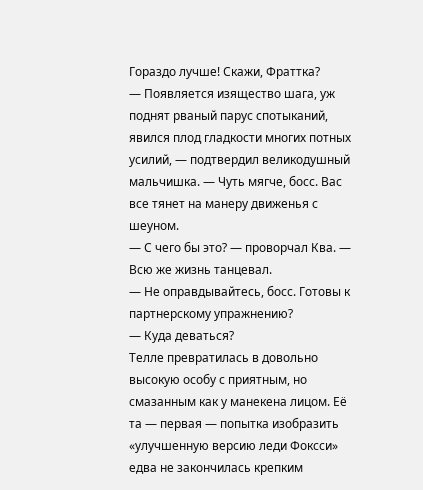Гораздо лучше! Скажи, Фраттка?
— Появляется изящество шага, уж поднят рваный парус спотыканий, явился плод гладкости многих потных усилий, — подтвердил великодушный мальчишка. — Чуть мягче, босс. Вас все тянет на манеру движенья с шеуном.
— С чего бы это? — проворчал Ква. — Всю же жизнь танцевал.
— Не оправдывайтесь, босс. Готовы к партнерскому упражнению?
— Куда деваться?
Телле превратилась в довольно высокую особу с приятным, но смазанным как у манекена лицом. Её та — первая — попытка изобразить «улучшенную версию леди Фоксси» едва не закончилась крепким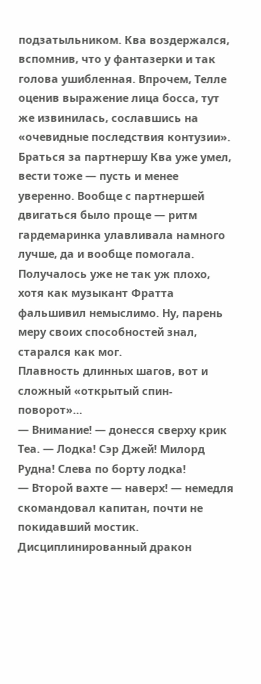подзатыльником. Ква воздержался, вспомнив, что у фантазерки и так голова ушибленная. Впрочем, Телле оценив выражение лица босса, тут же извинилась, сославшись на «очевидные последствия контузии».
Браться за партнершу Ква уже умел, вести тоже — пусть и менее уверенно. Вообще с партнершей двигаться было проще — ритм гардемаринка улавливала намного лучше, да и вообще помогала. Получалось уже не так уж плохо, хотя как музыкант Фратта фальшивил немыслимо. Ну, парень меру своих способностей знал, старался как мог.
Плавность длинных шагов, вот и сложный «открытый спин-поворот»…
— Внимание! — донесся сверху крик Теа. — Лодка! Сэр Джей! Милорд Рудна! Слева по борту лодка!
— Второй вахте — наверх! — немедля скомандовал капитан, почти не покидавший мостик.
Дисциплинированный дракон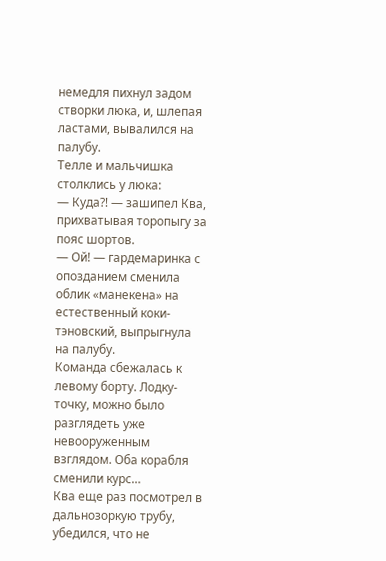немедля пихнул задом створки люка, и, шлепая ластами, вывалился на палубу.
Телле и мальчишка столклись у люка:
— Куда⁈ — зашипел Ква, прихватывая торопыгу за пояс шортов.
— Ой! — гардемаринка с опозданием сменила облик «манекена» на естественный коки-тэновский, выпрыгнула на палубу.
Команда сбежалась к левому борту. Лодку-точку, можно было разглядеть уже невооруженным взглядом. Оба корабля сменили курс…
Ква еще раз посмотрел в дальнозоркую трубу, убедился, что не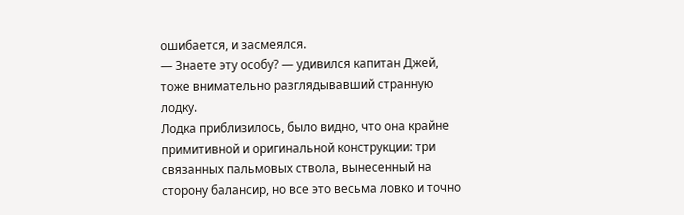ошибается, и засмеялся.
— Знаете эту особу? — удивился капитан Джей, тоже внимательно разглядывавший странную лодку.
Лодка приблизилось, было видно, что она крайне примитивной и оригинальной конструкции: три связанных пальмовых ствола, вынесенный на сторону балансир, но все это весьма ловко и точно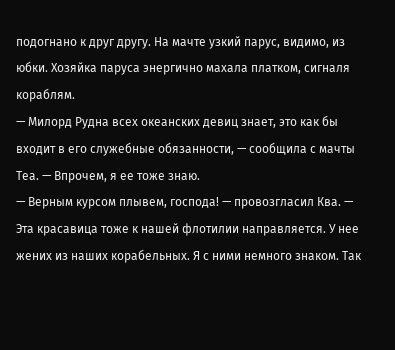подогнано к друг другу. На мачте узкий парус, видимо, из юбки. Хозяйка паруса энергично махала платком, сигналя кораблям.
— Милорд Рудна всех океанских девиц знает, это как бы входит в его служебные обязанности, — сообщила с мачты Теа. — Впрочем, я ее тоже знаю.
— Верным курсом плывем, господа! — провозгласил Ква. — Эта красавица тоже к нашей флотилии направляется. У нее жених из наших корабельных. Я с ними немного знаком. Так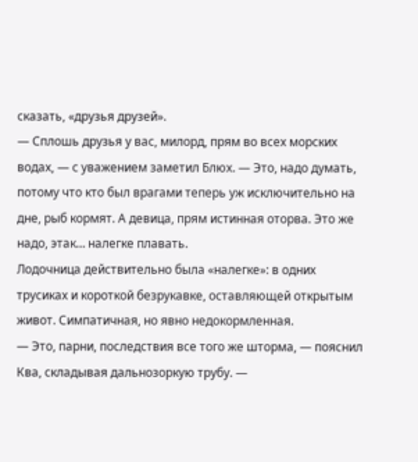сказать, «друзья друзей».
— Сплошь друзья у вас, милорд, прям во всех морских водах, — с уважением заметил Блюх. — Это, надо думать, потому что кто был врагами теперь уж исключительно на дне, рыб кормят. А девица, прям истинная оторва. Это же надо, этак… налегке плавать.
Лодочница действительно была «налегке»: в одних трусиках и короткой безрукавке, оставляющей открытым живот. Симпатичная, но явно недокормленная.
— Это, парни, последствия все того же шторма, — пояснил Ква, складывая дальнозоркую трубу. —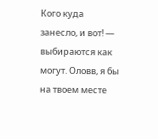Кого куда занесло, и вот! — выбираются как могут. Оловв, я бы на твоем месте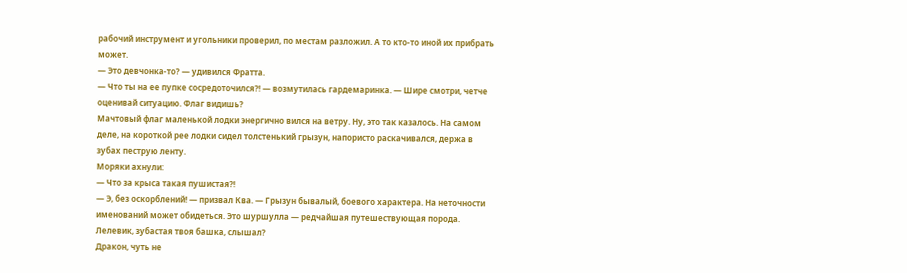рабочий инструмент и угольники проверил, по местам разложил. А то кто-то иной их прибрать может.
— Это девчонка-то? — удивился Фратта.
— Что ты на ее пупке сосредоточился⁈ — возмутилась гардемаринка. — Шире смотри, четче оценивай ситуацию. Флаг видишь?
Мачтовый флаг маленькой лодки энергично вился на ветру. Ну, это так казалось. На самом деле, на короткой рее лодки сидел толстенький грызун, напористо раскачивался, держа в зубах пеструю ленту.
Моряки ахнули:
— Что за крыса такая пушистая⁈
— Э, без оскорблений! — призвал Ква. — Грызун бывалый, боевого характера. На неточности именований может обидеться. Это шуршулла — редчайшая путешествующая порода. Лелевик, зубастая твоя башка, слышал?
Дракон, чуть не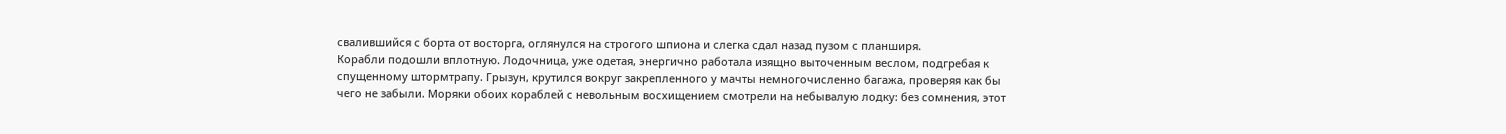свалившийся с борта от восторга, оглянулся на строгого шпиона и слегка сдал назад пузом с планширя.
Корабли подошли вплотную. Лодочница, уже одетая, энергично работала изящно выточенным веслом, подгребая к спущенному штормтрапу. Грызун, крутился вокруг закрепленного у мачты немногочисленно багажа, проверяя как бы чего не забыли. Моряки обоих кораблей с невольным восхищением смотрели на небывалую лодку: без сомнения, этот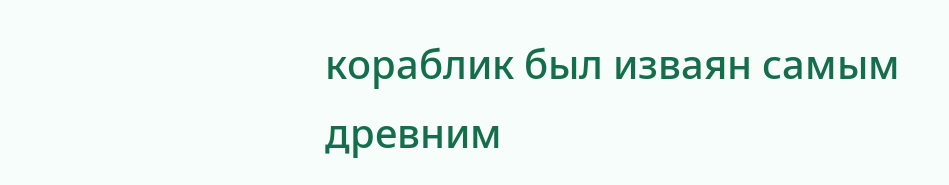кораблик был изваян самым древним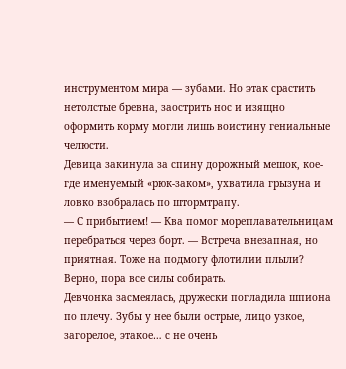инструментом мира — зубами. Но этак срастить нетолстые бревна, заострить нос и изящно оформить корму могли лишь воистину гениальные челюсти.
Девица закинула за спину дорожный мешок, кое-где именуемый «рюк-заком», ухватила грызуна и ловко взобралась по штормтрапу.
— С прибытием! — Ква помог мореплавательницам перебраться через борт. — Встреча внезапная, но приятная. Тоже на подмогу флотилии плыли? Верно, пора все силы собирать.
Девчонка засмеялась, дружески погладила шпиона по плечу. Зубы у нее были острые, лицо узкое, загорелое, этакое… с не очень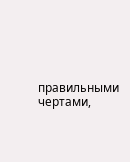правильными чертами,